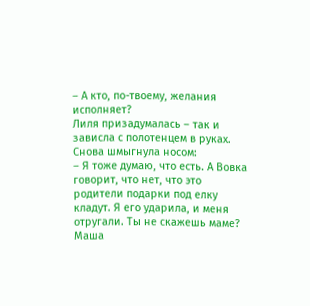– А кто, по-твоему, желания исполняет?
Лиля призадумалась – так и зависла с полотенцем в руках. Снова шмыгнула носом:
– Я тоже думаю, что есть. А Вовка говорит, что нет, что это родители подарки под елку кладут. Я его ударила, и меня отругали. Ты не скажешь маме?
Маша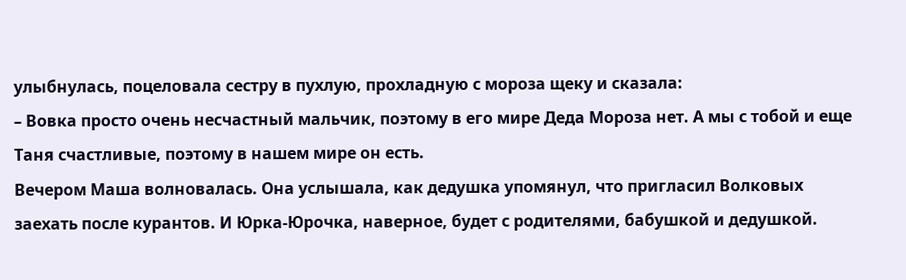улыбнулась, поцеловала сестру в пухлую, прохладную с мороза щеку и сказала:
– Вовка просто очень несчастный мальчик, поэтому в его мире Деда Мороза нет. А мы с тобой и еще Таня счастливые, поэтому в нашем мире он есть.
Вечером Маша волновалась. Она услышала, как дедушка упомянул, что пригласил Волковых заехать после курантов. И Юрка-Юрочка, наверное, будет с родителями, бабушкой и дедушкой.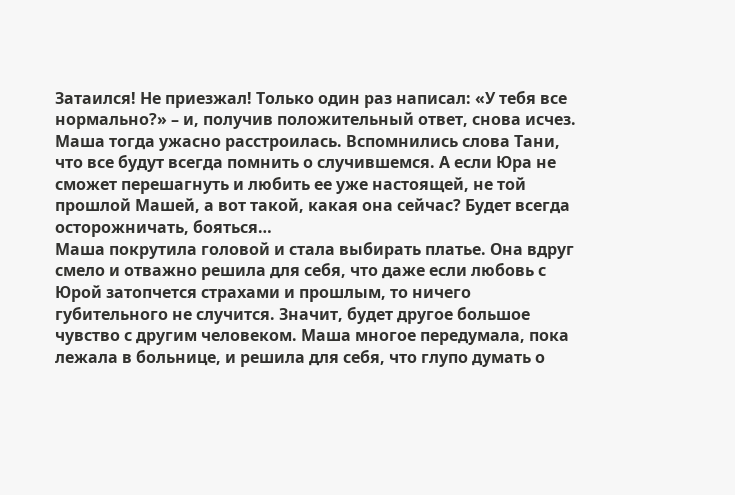Затаился! Не приезжал! Только один раз написал: «У тебя все нормально?» – и, получив положительный ответ, снова исчез. Маша тогда ужасно расстроилась. Вспомнились слова Тани, что все будут всегда помнить о случившемся. А если Юра не сможет перешагнуть и любить ее уже настоящей, не той прошлой Машей, а вот такой, какая она сейчас? Будет всегда осторожничать, бояться…
Маша покрутила головой и стала выбирать платье. Она вдруг смело и отважно решила для себя, что даже если любовь с Юрой затопчется страхами и прошлым, то ничего губительного не случится. Значит, будет другое большое чувство с другим человеком. Маша многое передумала, пока лежала в больнице, и решила для себя, что глупо думать о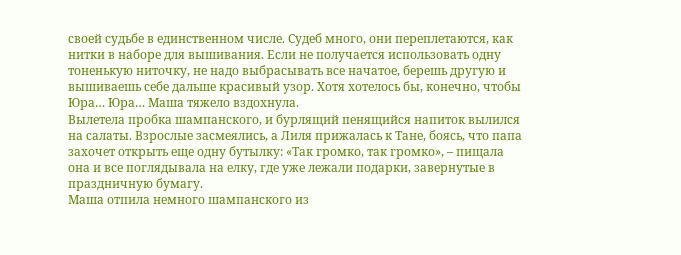своей судьбе в единственном числе. Судеб много, они переплетаются, как нитки в наборе для вышивания. Если не получается использовать одну тоненькую ниточку, не надо выбрасывать все начатое, берешь другую и вышиваешь себе дальше красивый узор. Хотя хотелось бы, конечно, чтобы Юра… Юра… Маша тяжело вздохнула.
Вылетела пробка шампанского, и бурлящий пенящийся напиток вылился на салаты. Взрослые засмеялись, а Лиля прижалась к Тане, боясь, что папа захочет открыть еще одну бутылку: «Так громко, так громко», – пищала она и все поглядывала на елку, где уже лежали подарки, завернутые в праздничную бумагу.
Маша отпила немного шампанского из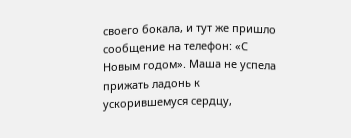своего бокала, и тут же пришло сообщение на телефон: «С Новым годом». Маша не успела прижать ладонь к ускорившемуся сердцу,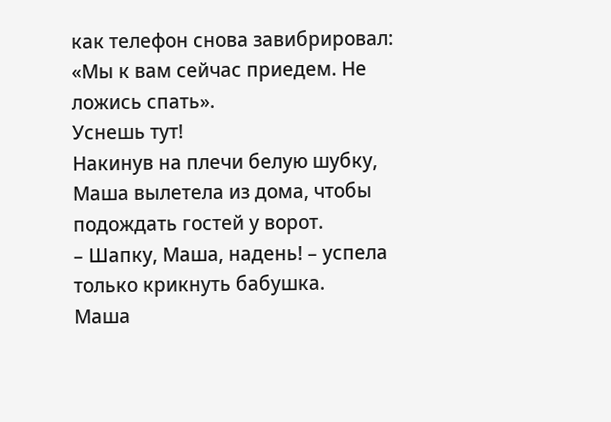как телефон снова завибрировал: «Мы к вам сейчас приедем. Не ложись спать».
Уснешь тут!
Накинув на плечи белую шубку, Маша вылетела из дома, чтобы подождать гостей у ворот.
– Шапку, Маша, надень! – успела только крикнуть бабушка.
Маша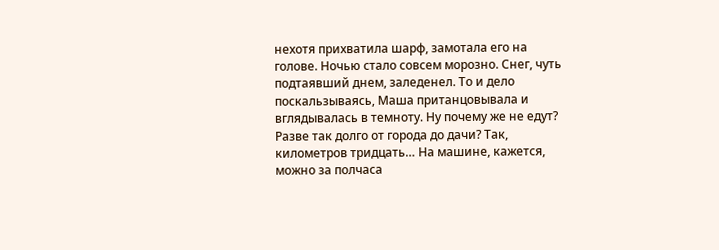нехотя прихватила шарф, замотала его на голове. Ночью стало совсем морозно. Снег, чуть подтаявший днем, заледенел. То и дело поскальзываясь, Маша пританцовывала и вглядывалась в темноту. Ну почему же не едут? Разве так долго от города до дачи? Так, километров тридцать… На машине, кажется, можно за полчаса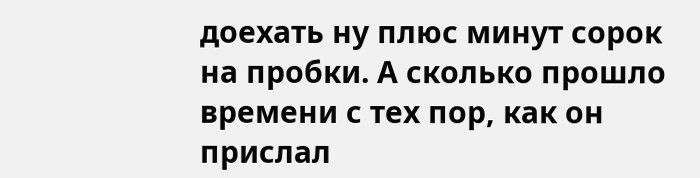доехать ну плюс минут сорок на пробки. А сколько прошло времени с тех пор, как он прислал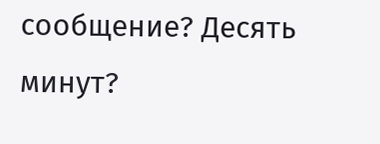сообщение? Десять минут?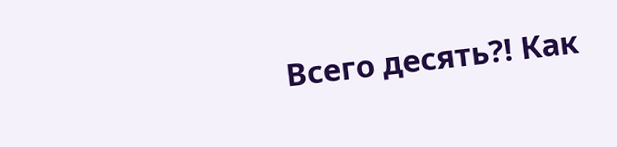Всего десять?! Как